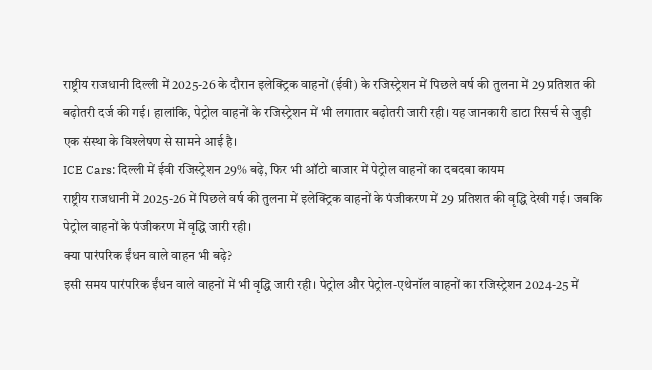राष्ट्रीय राजधानी दिल्ली में 2025-26 के दौरान इलेक्ट्रिक वाहनों (ईवी) के रजिस्ट्रेशन में पिछले वर्ष की तुलना में 29 प्रतिशत की बढ़ोतरी दर्ज की गई। हालांकि, पेट्रोल वाहनों के रजिस्ट्रेशन में भी लगातार बढ़ोतरी जारी रही। यह जानकारी डाटा रिसर्च से जुड़ी एक संस्था के विश्लेषण से सामने आई है।
ICE Cars: दिल्ली में ईवी रजिस्ट्रेशन 29% बढ़े, फिर भी ऑटो बाजार में पेट्रोल वाहनों का दबदबा कायम
राष्ट्रीय राजधानी में 2025-26 में पिछले वर्ष की तुलना में इलेक्ट्रिक वाहनों के पंजीकरण में 29 प्रतिशत की वृद्धि देखी गई। जबकि पेट्रोल वाहनों के पंजीकरण में वृद्धि जारी रही।
क्या पारंपरिक ईंधन वाले वाहन भी बढ़े?
इसी समय पारंपरिक ईंधन वाले वाहनों में भी वृद्धि जारी रही। पेट्रोल और पेट्रोल-एथेनॉल वाहनों का रजिस्ट्रेशन 2024-25 में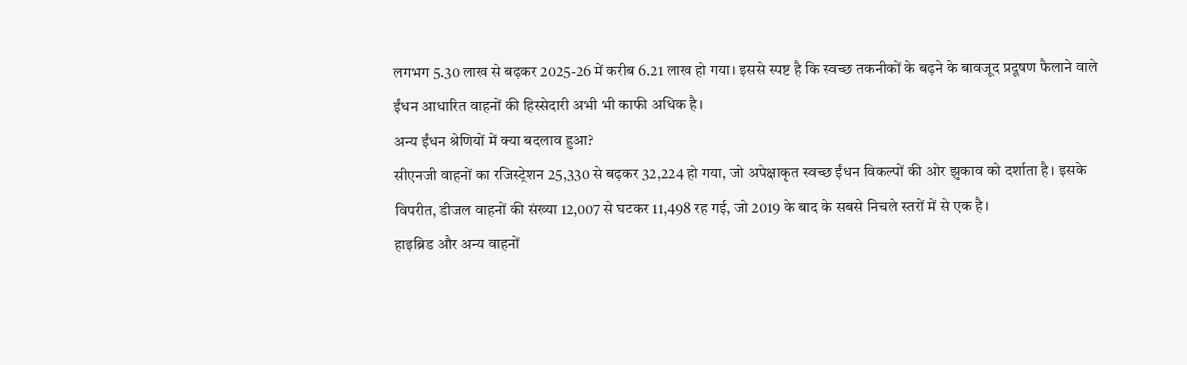लगभग 5.30 लाख से बढ़कर 2025-26 में करीब 6.21 लाख हो गया। इससे स्पष्ट है कि स्वच्छ तकनीकों के बढ़ने के बावजूद प्रदूषण फैलाने वाले ईंधन आधारित वाहनों की हिस्सेदारी अभी भी काफी अधिक है।
अन्य ईंधन श्रेणियों में क्या बदलाव हुआ?
सीएनजी वाहनों का रजिस्ट्रेशन 25,330 से बढ़कर 32,224 हो गया, जो अपेक्षाकृत स्वच्छ ईंधन विकल्पों की ओर झुकाव को दर्शाता है। इसके विपरीत, डीजल वाहनों की संख्या 12,007 से घटकर 11,498 रह गई, जो 2019 के बाद के सबसे निचले स्तरों में से एक है।
हाइब्रिड और अन्य वाहनों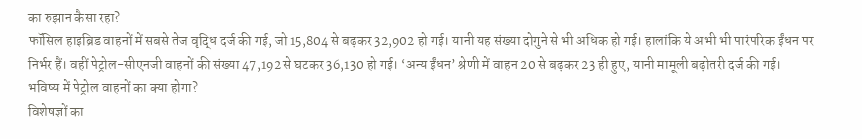का रुझान कैसा रहा?
फॉसिल हाइब्रिड वाहनों में सबसे तेज वृद्धि दर्ज की गई, जो 15,804 से बढ़कर 32,902 हो गई। यानी यह संख्या दोगुने से भी अधिक हो गई। हालांकि ये अभी भी पारंपरिक ईंधन पर निर्भर हैं। वहीं पेट्रोल-सीएनजी वाहनों की संख्या 47,192 से घटकर 36,130 हो गई। ‘अन्य ईंधन’ श्रेणी में वाहन 20 से बढ़कर 23 ही हुए, यानी मामूली बढ़ोतरी दर्ज की गई।
भविष्य में पेट्रोल वाहनों का क्या होगा?
विशेषज्ञों का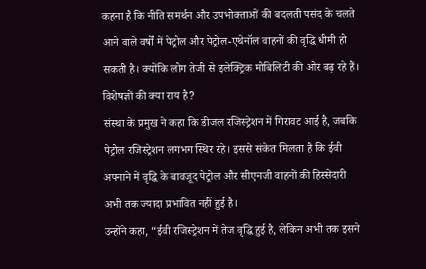कहना है कि नीति समर्थन और उपभोक्ताओं की बदलती पसंद के चलते आने वाले वर्षों में पेट्रोल और पेट्रोल-एथेनॉल वाहनों की वृद्धि धीमी हो सकती है। क्योंकि लोग तेजी से इलेक्ट्रिक मोबिलिटी की ओर बढ़ रहे हैं।
विशेषज्ञों की क्या राय है?
संस्था के प्रमुख ने कहा कि डीजल रजिस्ट्रेशन में गिरावट आई है, जबकि पेट्रोल रजिस्ट्रेशन लगभग स्थिर रहे। इससे संकेत मिलता है कि ईवी अपनाने में वृद्धि के बावजूद पेट्रोल और सीएनजी वाहनों की हिस्सेदारी अभी तक ज्यादा प्रभावित नहीं हुई है।
उन्होंने कहा, “ईवी रजिस्ट्रेशन में तेज वृद्धि हुई है, लेकिन अभी तक इसने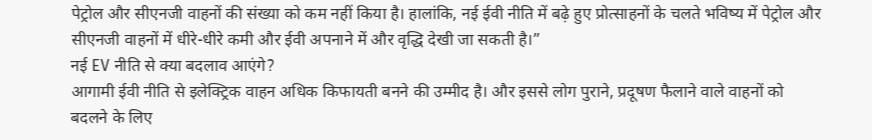पेट्रोल और सीएनजी वाहनों की संख्या को कम नहीं किया है। हालांकि, नई ईवी नीति में बढ़े हुए प्रोत्साहनों के चलते भविष्य में पेट्रोल और सीएनजी वाहनों में धीरे-धीरे कमी और ईवी अपनाने में और वृद्धि देखी जा सकती है।”
नई EV नीति से क्या बदलाव आएंगे?
आगामी ईवी नीति से इलेक्ट्रिक वाहन अधिक किफायती बनने की उम्मीद है। और इससे लोग पुराने, प्रदूषण फैलाने वाले वाहनों को बदलने के लिए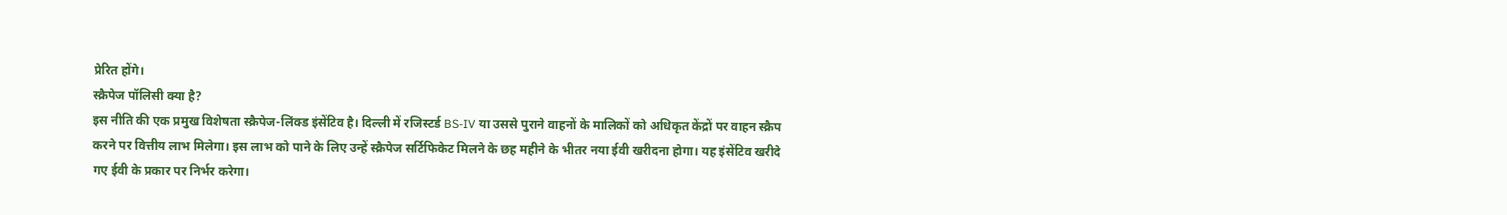प्रेरित होंगे।
स्क्रैपेज पॉलिसी क्या है?
इस नीति की एक प्रमुख विशेषता स्क्रैपेज-लिंक्ड इंसेंटिव है। दिल्ली में रजिस्टर्ड BS-IV या उससे पुराने वाहनों के मालिकों को अधिकृत केंद्रों पर वाहन स्क्रैप करने पर वित्तीय लाभ मिलेगा। इस लाभ को पाने के लिए उन्हें स्क्रैपेज सर्टिफिकेट मिलने के छह महीने के भीतर नया ईवी खरीदना होगा। यह इंसेंटिव खरीदे गए ईवी के प्रकार पर निर्भर करेगा।